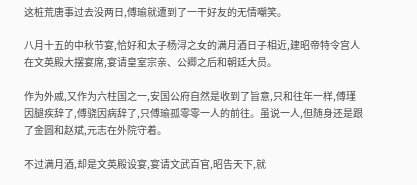这桩荒唐事过去没两日,傅瑜就遭到了一干好友的无情嘲笑。

八月十五的中秋节宴,恰好和太子杨浔之女的满月酒日子相近,建昭帝特令宫人在文英殿大摆宴席,宴请皇室宗亲、公卿之后和朝廷大员。

作为外戚,又作为六柱国之一,安国公府自然是收到了旨意,只和往年一样,傅瑾因腿疾辞了,傅骁因病辞了,只傅瑜孤零零一人的前往。虽说一人,但随身还是跟了金圆和赵斌,元志在外院守着。

不过满月酒,却是文英殿设宴,宴请文武百官,昭告天下,就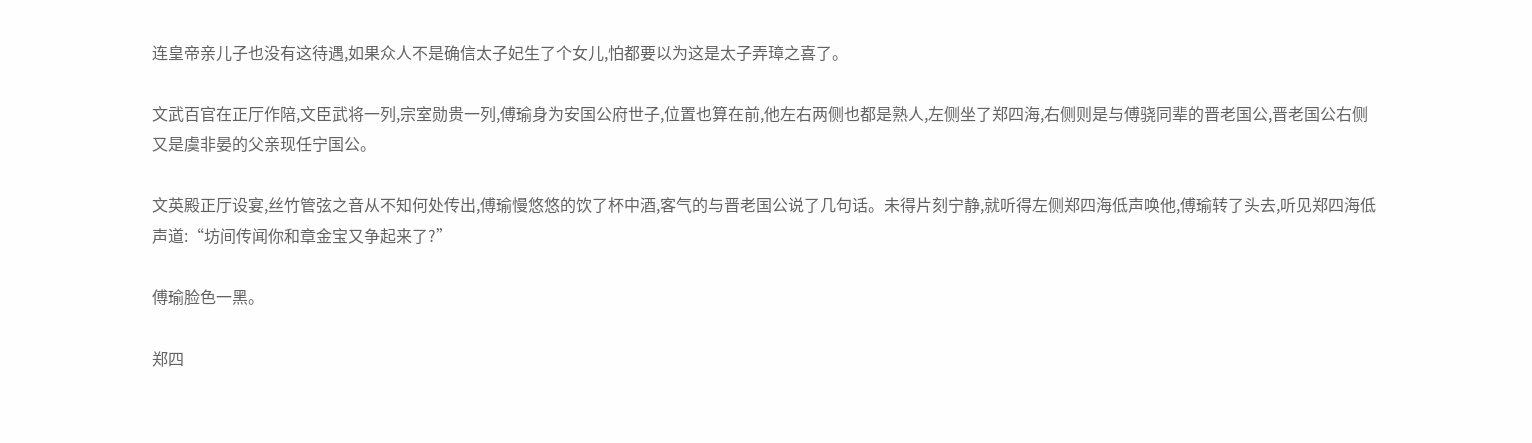连皇帝亲儿子也没有这待遇,如果众人不是确信太子妃生了个女儿,怕都要以为这是太子弄璋之喜了。

文武百官在正厅作陪,文臣武将一列,宗室勋贵一列,傅瑜身为安国公府世子,位置也算在前,他左右两侧也都是熟人,左侧坐了郑四海,右侧则是与傅骁同辈的晋老国公,晋老国公右侧又是虞非晏的父亲现任宁国公。

文英殿正厅设宴,丝竹管弦之音从不知何处传出,傅瑜慢悠悠的饮了杯中酒,客气的与晋老国公说了几句话。未得片刻宁静,就听得左侧郑四海低声唤他,傅瑜转了头去,听见郑四海低声道:“坊间传闻你和章金宝又争起来了?”

傅瑜脸色一黑。

郑四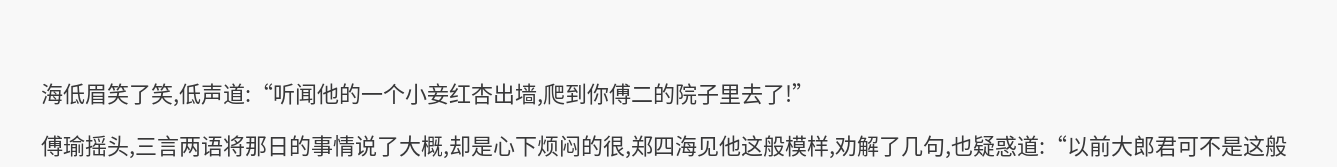海低眉笑了笑,低声道:“听闻他的一个小妾红杏出墙,爬到你傅二的院子里去了!”

傅瑜摇头,三言两语将那日的事情说了大概,却是心下烦闷的很,郑四海见他这般模样,劝解了几句,也疑惑道:“以前大郎君可不是这般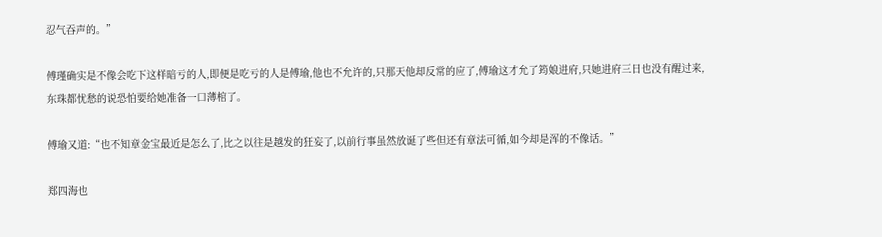忍气吞声的。”

傅瑾确实是不像会吃下这样暗亏的人,即便是吃亏的人是傅瑜,他也不允许的,只那天他却反常的应了,傅瑜这才允了筠娘进府,只她进府三日也没有醒过来,东珠都忧愁的说恐怕要给她准备一口薄棺了。

傅瑜又道:“也不知章金宝最近是怎么了,比之以往是越发的狂妄了,以前行事虽然放诞了些但还有章法可循,如今却是浑的不像话。”

郑四海也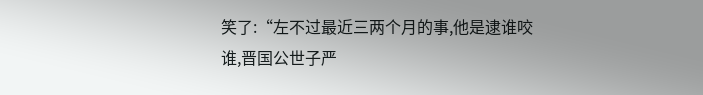笑了:“左不过最近三两个月的事,他是逮谁咬谁,晋国公世子严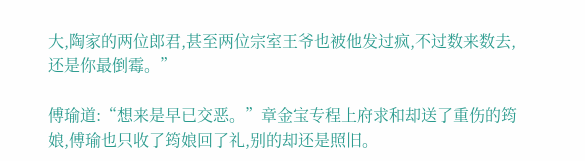大,陶家的两位郎君,甚至两位宗室王爷也被他发过疯,不过数来数去,还是你最倒霉。”

傅瑜道:“想来是早已交恶。”章金宝专程上府求和却送了重伤的筠娘,傅瑜也只收了筠娘回了礼,别的却还是照旧。